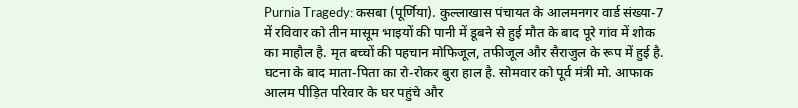Purnia Tragedy: कसबा (पूर्णिया). कुल्लाखास पंचायत के आलमनगर वार्ड संख्या-7 में रविवार को तीन मासूम भाइयों की पानी में डूबने से हुई मौत के बाद पूरे गांव में शोक का माहौल है. मृत बच्चों की पहचान मोफिजूल, तफीजूल और सैराजुल के रूप में हुई है. घटना के बाद माता-पिता का रो-रोकर बुरा हाल है. सोमवार को पूर्व मंत्री मो. आफाक आलम पीड़ित परिवार के घर पहुंचे और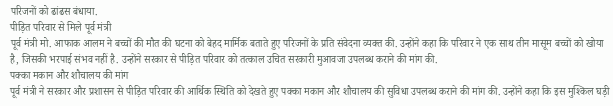परिजनों को ढांढस बंधाया.
पीड़ित परिवार से मिले पूर्व मंत्री
पूर्व मंत्री मो. आफाक आलम ने बच्चों की मौत की घटना को बेहद मार्मिक बताते हुए परिजनों के प्रति संवेदना व्यक्त की. उन्होंने कहा कि परिवार ने एक साथ तीन मासूम बच्चों को खोया है, जिसकी भरपाई संभव नहीं है. उन्होंने सरकार से पीड़ित परिवार को तत्काल उचित सरकारी मुआवजा उपलब्ध कराने की मांग की.
पक्का मकान और शौचालय की मांग
पूर्व मंत्री ने सरकार और प्रशासन से पीड़ित परिवार की आर्थिक स्थिति को देखते हुए पक्का मकान और शौचालय की सुविधा उपलब्ध कराने की मांग की. उन्होंने कहा कि इस मुश्किल घड़ी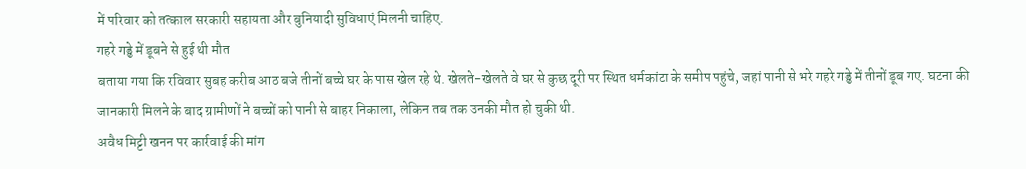में परिवार को तत्काल सरकारी सहायता और बुनियादी सुविधाएं मिलनी चाहिए.
गहरे गड्ढे में डूबने से हुई थी मौत
बताया गया कि रविवार सुबह करीब आठ बजे तीनों बच्चे घर के पास खेल रहे थे. खेलते-खेलते वे घर से कुछ दूरी पर स्थित धर्मकांटा के समीप पहुंचे, जहां पानी से भरे गहरे गड्ढे में तीनों डूब गए. घटना की जानकारी मिलने के बाद ग्रामीणों ने बच्चों को पानी से बाहर निकाला, लेकिन तब तक उनकी मौत हो चुकी थी.
अवैध मिट्टी खनन पर कार्रवाई की मांग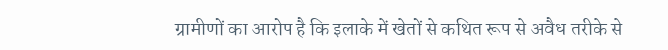ग्रामीणों का आरोप है कि इलाके में खेतों से कथित रूप से अवैध तरीके से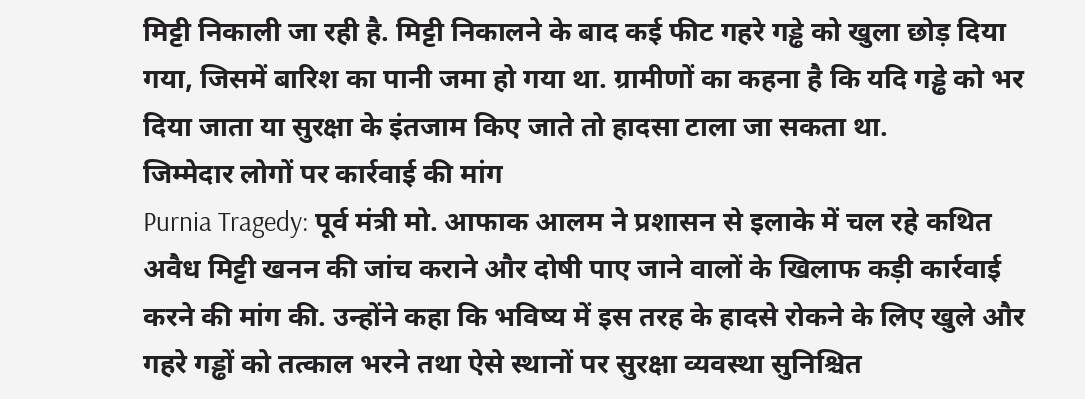मिट्टी निकाली जा रही है. मिट्टी निकालने के बाद कई फीट गहरे गड्ढे को खुला छोड़ दिया गया, जिसमें बारिश का पानी जमा हो गया था. ग्रामीणों का कहना है कि यदि गड्ढे को भर दिया जाता या सुरक्षा के इंतजाम किए जाते तो हादसा टाला जा सकता था.
जिम्मेदार लोगों पर कार्रवाई की मांग
Purnia Tragedy: पूर्व मंत्री मो. आफाक आलम ने प्रशासन से इलाके में चल रहे कथित अवैध मिट्टी खनन की जांच कराने और दोषी पाए जाने वालों के खिलाफ कड़ी कार्रवाई करने की मांग की. उन्होंने कहा कि भविष्य में इस तरह के हादसे रोकने के लिए खुले और गहरे गड्ढों को तत्काल भरने तथा ऐसे स्थानों पर सुरक्षा व्यवस्था सुनिश्चित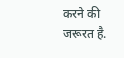करने की जरूरत है.